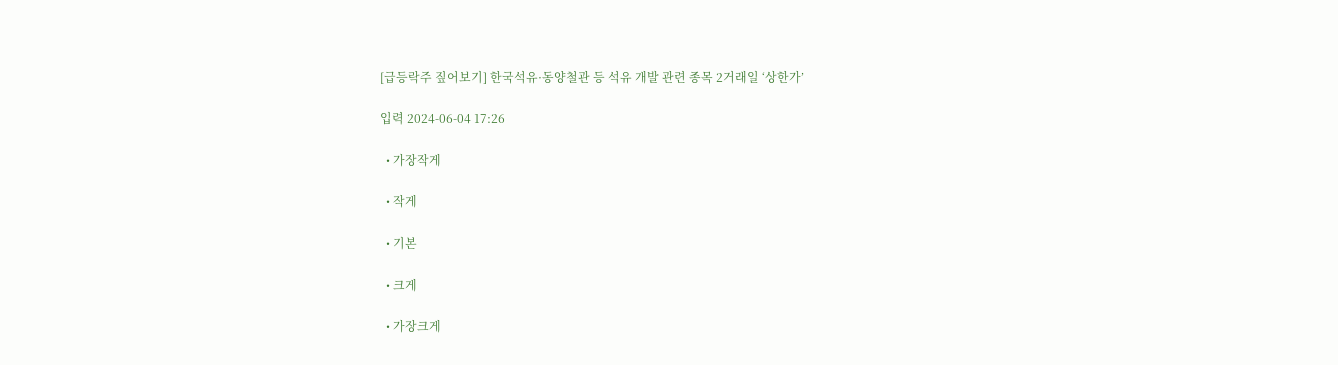[급등락주 짚어보기] 한국석유·동양철관 등 석유 개발 관련 종목 2거래일 ‘상한가’

입력 2024-06-04 17:26

  • 가장작게

  • 작게

  • 기본

  • 크게

  • 가장크게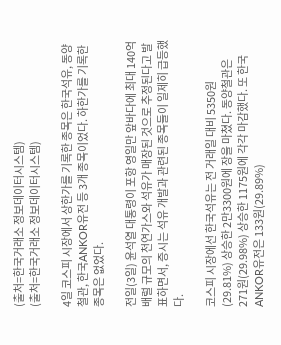(출처=한국거래소 정보데이터시스템)
(출처=한국거래소 정보데이터시스템)

4일 코스피 시장에서 상한가를 기록한 종목은 한국석유, 동양철관, 한국ANKOR유전 등 3개 종목이었다. 하한가를 기록한 종목은 없었다.

전일(3일) 윤석열 대통령이 포항 영일만 앞바다에 최대 140억배럴 규모의 천연가스와 석유가 매장된 것으로 추정된다고 발표하면서, 증시는 석유 개발과 관련된 종목들이 일제히 급등했다.

코스피 시장에선 한국석유는 전 거래일 대비 5350원(29.81%) 상승한 2만3300원에 장을 마쳤다. 동양철관은 271원(29.98%) 상승한 1175원에 각각 마감했다. 또 한국ANKOR유전은 133원(29.89%)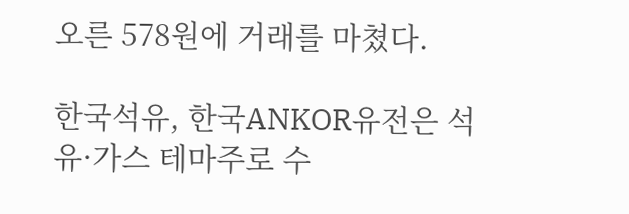오른 578원에 거래를 마쳤다.

한국석유, 한국ANKOR유전은 석유·가스 테마주로 수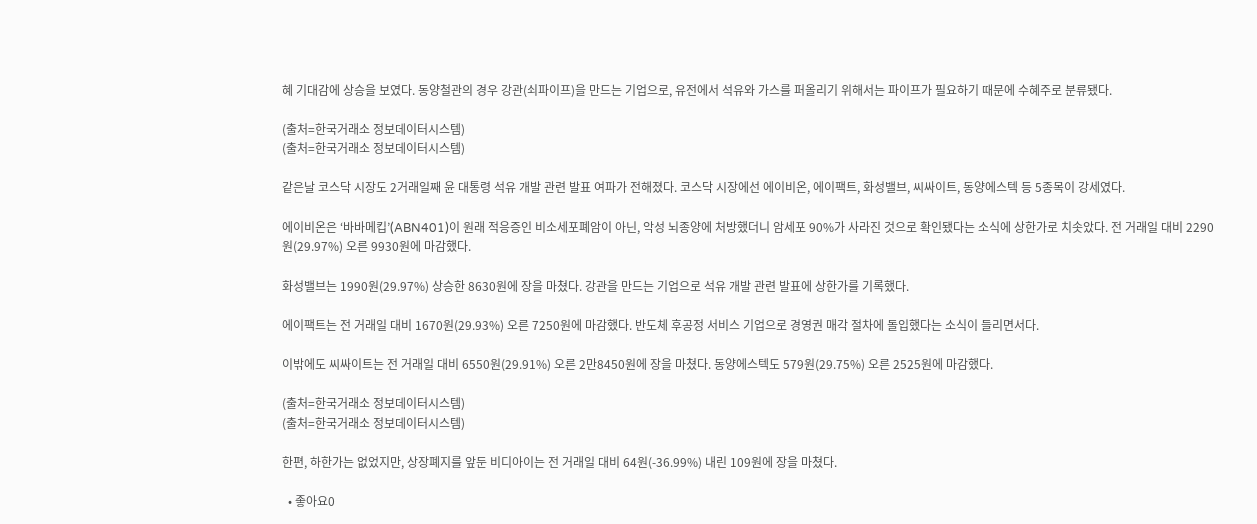혜 기대감에 상승을 보였다. 동양철관의 경우 강관(쇠파이프)을 만드는 기업으로, 유전에서 석유와 가스를 퍼올리기 위해서는 파이프가 필요하기 때문에 수혜주로 분류됐다.

(출처=한국거래소 정보데이터시스템)
(출처=한국거래소 정보데이터시스템)

같은날 코스닥 시장도 2거래일째 윤 대통령 석유 개발 관련 발표 여파가 전해졌다. 코스닥 시장에선 에이비온, 에이팩트, 화성밸브, 씨싸이트, 동양에스텍 등 5종목이 강세였다.

에이비온은 ‘바바메킵’(ABN401)이 원래 적응증인 비소세포폐암이 아닌, 악성 뇌종양에 처방했더니 암세포 90%가 사라진 것으로 확인됐다는 소식에 상한가로 치솟았다. 전 거래일 대비 2290원(29.97%) 오른 9930원에 마감했다.

화성밸브는 1990원(29.97%) 상승한 8630원에 장을 마쳤다. 강관을 만드는 기업으로 석유 개발 관련 발표에 상한가를 기록했다.

에이팩트는 전 거래일 대비 1670원(29.93%) 오른 7250원에 마감했다. 반도체 후공정 서비스 기업으로 경영권 매각 절차에 돌입했다는 소식이 들리면서다.

이밖에도 씨싸이트는 전 거래일 대비 6550원(29.91%) 오른 2만8450원에 장을 마쳤다. 동양에스텍도 579원(29.75%) 오른 2525원에 마감했다.

(출처=한국거래소 정보데이터시스템)
(출처=한국거래소 정보데이터시스템)

한편, 하한가는 없었지만, 상장폐지를 앞둔 비디아이는 전 거래일 대비 64원(-36.99%) 내린 109원에 장을 마쳤다.

  • 좋아요0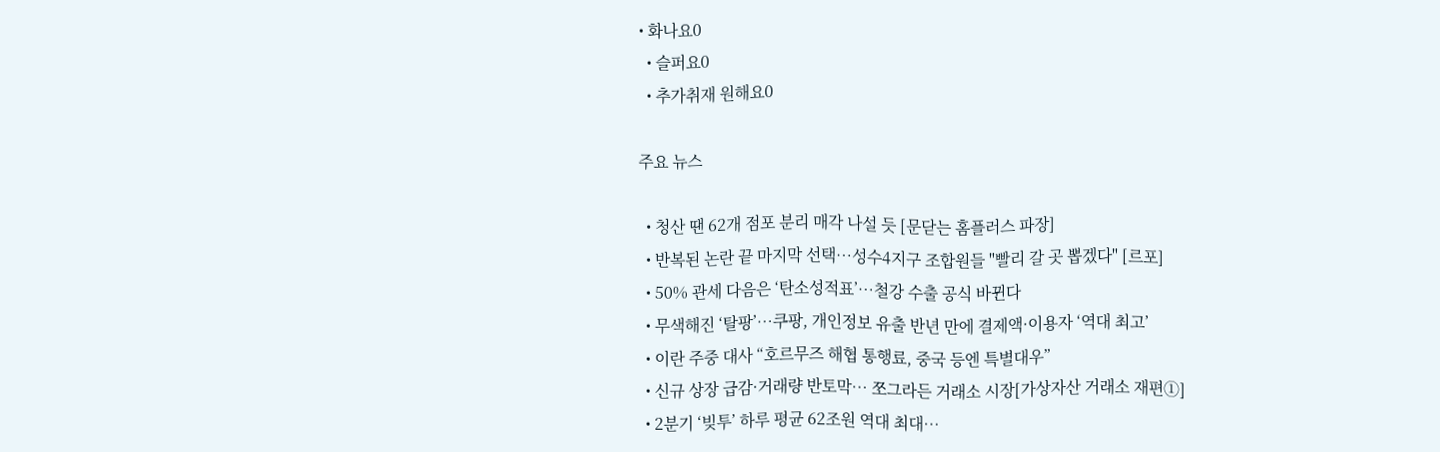• 화나요0
  • 슬퍼요0
  • 추가취재 원해요0

주요 뉴스

  • 청산 땐 62개 점포 분리 매각 나설 듯 [문닫는 홈플러스 파장]
  • 반복된 논란 끝 마지막 선택⋯성수4지구 조합원들 "빨리 갈 곳 뽑겠다" [르포]
  • 50% 관세 다음은 ‘탄소성적표’…철강 수출 공식 바뀐다
  • 무색해진 ‘탈팡’…쿠팡, 개인정보 유출 반년 만에 결제액·이용자 ‘역대 최고’
  • 이란 주중 대사 “호르무즈 해협 통행료, 중국 등엔 특별대우”
  • 신규 상장 급감·거래량 반토막… 쪼그라든 거래소 시장[가상자산 거래소 재편①]
  • 2분기 ‘빚투’ 하루 평균 62조원 역대 최대…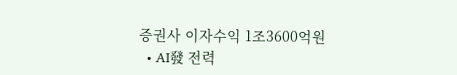증권사 이자수익 1조3600억원
  • AI發 전력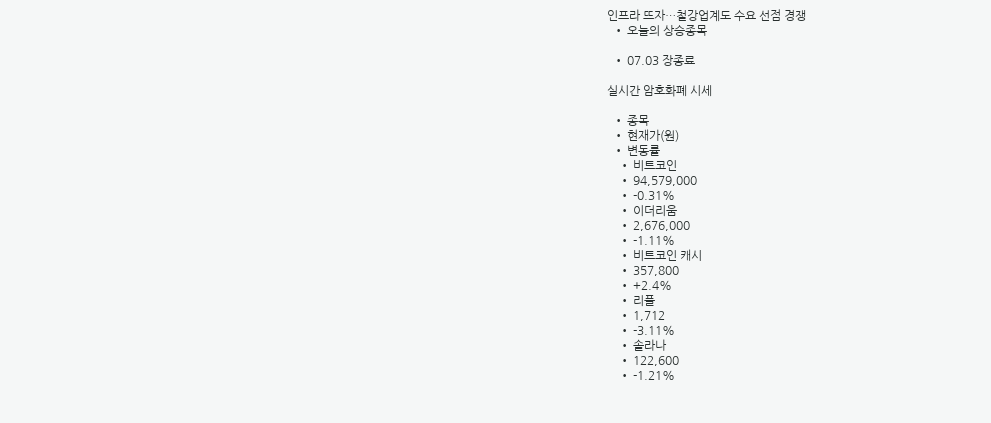인프라 뜨자…철강업계도 수요 선점 경쟁
  • 오늘의 상승종목

  • 07.03 장종료

실시간 암호화폐 시세

  • 종목
  • 현재가(원)
  • 변동률
    • 비트코인
    • 94,579,000
    • -0.31%
    • 이더리움
    • 2,676,000
    • -1.11%
    • 비트코인 캐시
    • 357,800
    • +2.4%
    • 리플
    • 1,712
    • -3.11%
    • 솔라나
    • 122,600
    • -1.21%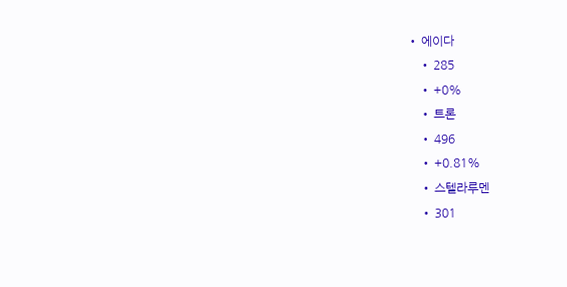• 에이다
    • 285
    • +0%
    • 트론
    • 496
    • +0.81%
    • 스텔라루멘
    • 301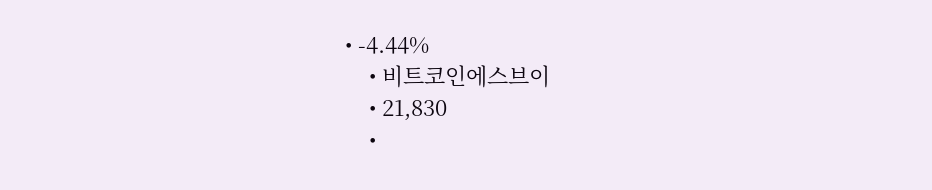• -4.44%
    • 비트코인에스브이
    • 21,830
    •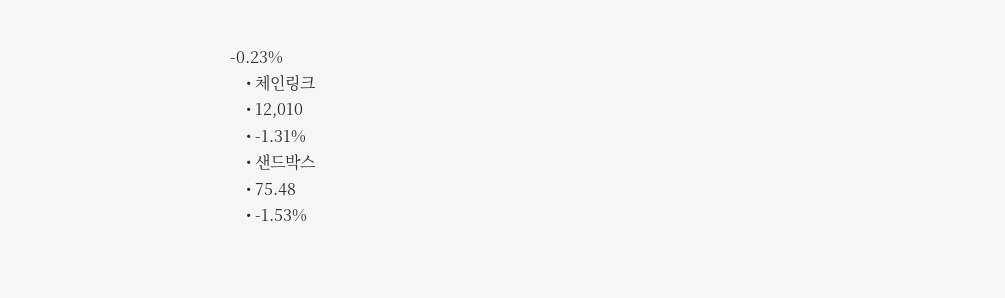-0.23%
    • 체인링크
    • 12,010
    • -1.31%
    • 샌드박스
    • 75.48
    • -1.53%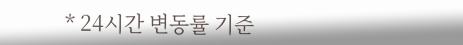* 24시간 변동률 기준